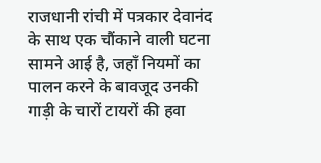राजधानी रांची में पत्रकार देवानंद के साथ एक चौंकाने वाली घटना सामने आई है, जहाँ नियमों का पालन करने के बावजूद उनकी गाड़ी के चारों टायरों की हवा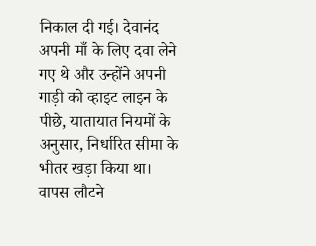निकाल दी गई। देवानंद अपनी माँ के लिए दवा लेने गए थे और उन्होंने अपनी गाड़ी को व्हाइट लाइन के पीछे, यातायात नियमों के अनुसार, निर्धारित सीमा के भीतर खड़ा किया था। वापस लौटने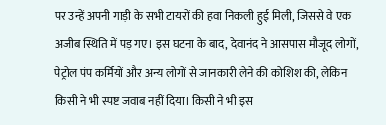पर उन्हें अपनी गाड़ी के सभी टायरों की हवा निकली हुई मिली, जिससे वे एक अजीब स्थिति में पड़ गए। इस घटना के बाद, देवानंद ने आसपास मौजूद लोगों, पेट्रोल पंप कर्मियों और अन्य लोगों से जानकारी लेने की कोशिश की, लेकिन किसी ने भी स्पष्ट जवाब नहीं दिया। किसी ने भी इस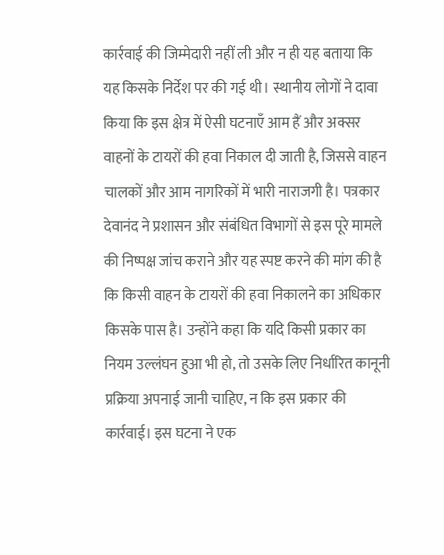कार्रवाई की जिम्मेदारी नहीं ली और न ही यह बताया कि यह किसके निर्देश पर की गई थी। स्थानीय लोगों ने दावा किया कि इस क्षेत्र में ऐसी घटनाएँ आम हैं और अक्सर वाहनों के टायरों की हवा निकाल दी जाती है, जिससे वाहन चालकों और आम नागरिकों में भारी नाराजगी है। पत्रकार देवानंद ने प्रशासन और संबंधित विभागों से इस पूरे मामले की निष्पक्ष जांच कराने और यह स्पष्ट करने की मांग की है कि किसी वाहन के टायरों की हवा निकालने का अधिकार किसके पास है। उन्होंने कहा कि यदि किसी प्रकार का नियम उल्लंघन हुआ भी हो, तो उसके लिए निर्धारित कानूनी प्रक्रिया अपनाई जानी चाहिए, न कि इस प्रकार की कार्रवाई। इस घटना ने एक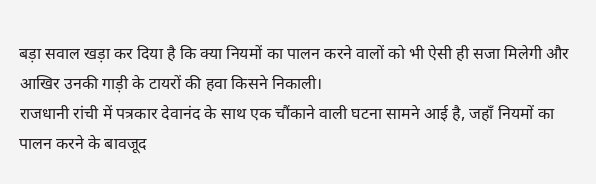बड़ा सवाल खड़ा कर दिया है कि क्या नियमों का पालन करने वालों को भी ऐसी ही सजा मिलेगी और आखिर उनकी गाड़ी के टायरों की हवा किसने निकाली।
राजधानी रांची में पत्रकार देवानंद के साथ एक चौंकाने वाली घटना सामने आई है, जहाँ नियमों का पालन करने के बावजूद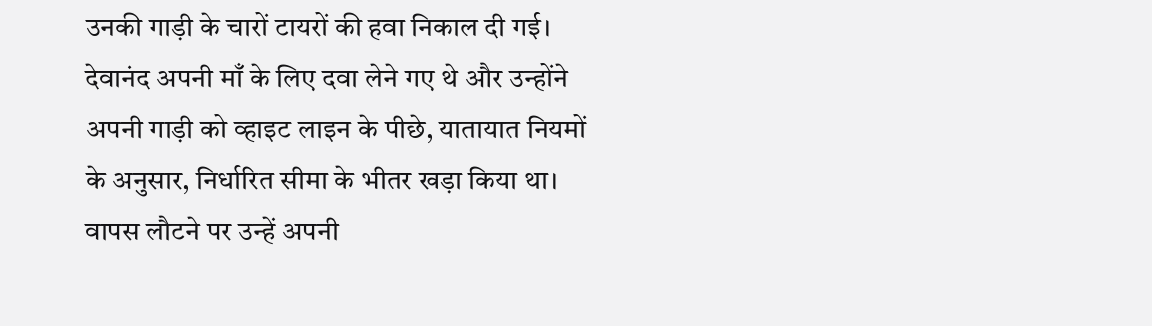उनकी गाड़ी के चारों टायरों की हवा निकाल दी गई। देवानंद अपनी माँ के लिए दवा लेने गए थे और उन्होंने अपनी गाड़ी को व्हाइट लाइन के पीछे, यातायात नियमों के अनुसार, निर्धारित सीमा के भीतर खड़ा किया था। वापस लौटने पर उन्हें अपनी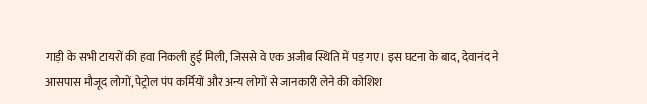गाड़ी के सभी टायरों की हवा निकली हुई मिली, जिससे वे एक अजीब स्थिति में पड़ गए। इस घटना के बाद, देवानंद ने आसपास मौजूद लोगों, पेट्रोल पंप कर्मियों और अन्य लोगों से जानकारी लेने की कोशिश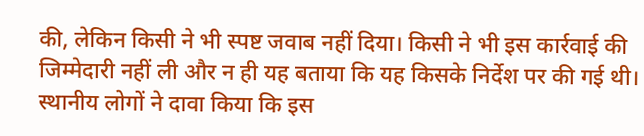की, लेकिन किसी ने भी स्पष्ट जवाब नहीं दिया। किसी ने भी इस कार्रवाई की जिम्मेदारी नहीं ली और न ही यह बताया कि यह किसके निर्देश पर की गई थी। स्थानीय लोगों ने दावा किया कि इस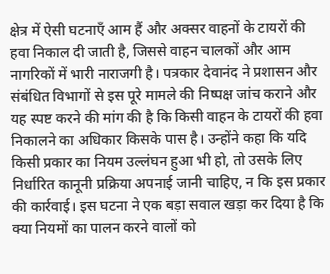क्षेत्र में ऐसी घटनाएँ आम हैं और अक्सर वाहनों के टायरों की हवा निकाल दी जाती है, जिससे वाहन चालकों और आम नागरिकों में भारी नाराजगी है। पत्रकार देवानंद ने प्रशासन और संबंधित विभागों से इस पूरे मामले की निष्पक्ष जांच कराने और यह स्पष्ट करने की मांग की है कि किसी वाहन के टायरों की हवा निकालने का अधिकार किसके पास है। उन्होंने कहा कि यदि किसी प्रकार का नियम उल्लंघन हुआ भी हो, तो उसके लिए निर्धारित कानूनी प्रक्रिया अपनाई जानी चाहिए, न कि इस प्रकार की कार्रवाई। इस घटना ने एक बड़ा सवाल खड़ा कर दिया है कि क्या नियमों का पालन करने वालों को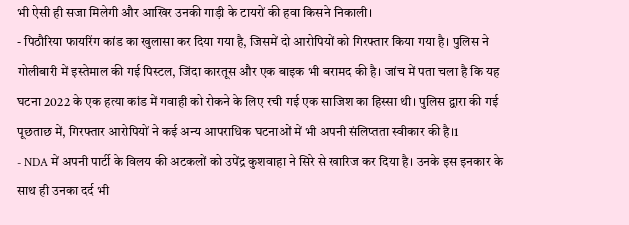भी ऐसी ही सजा मिलेगी और आखिर उनकी गाड़ी के टायरों की हवा किसने निकाली।
- पिठौरिया फायरिंग कांड का खुलासा कर दिया गया है, जिसमें दो आरोपियों को गिरफ्तार किया गया है। पुलिस ने गोलीबारी में इस्तेमाल की गई पिस्टल, जिंदा कारतूस और एक बाइक भी बरामद की है। जांच में पता चला है कि यह घटना 2022 के एक हत्या कांड में गवाही को रोकने के लिए रची गई एक साजिश का हिस्सा थी। पुलिस द्वारा की गई पूछताछ में, गिरफ्तार आरोपियों ने कई अन्य आपराधिक घटनाओं में भी अपनी संलिप्तता स्वीकार की है।1
- NDA में अपनी पार्टी के विलय की अटकलों को उपेंद्र कुशवाहा ने सिरे से खारिज कर दिया है। उनके इस इनकार के साथ ही उनका दर्द भी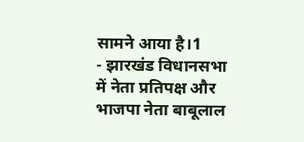सामने आया है।1
- झारखंड विधानसभा में नेता प्रतिपक्ष और भाजपा नेता बाबूलाल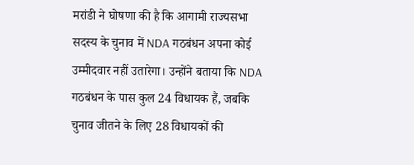मरांडी ने घोषणा की है कि आगामी राज्यसभा सदस्य के चुनाव में NDA गठबंधन अपना कोई उम्मीदवार नहीं उतारेगा। उन्होंने बताया कि NDA गठबंधन के पास कुल 24 विधायक हैं, जबकि चुनाव जीतने के लिए 28 विधायकों की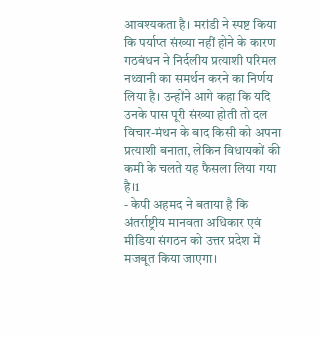आवश्यकता है। मरांडी ने स्पष्ट किया कि पर्याप्त संख्या नहीं होने के कारण गठबंधन ने निर्दलीय प्रत्याशी परिमल नथ्वानी का समर्थन करने का निर्णय लिया है। उन्होंने आगे कहा कि यदि उनके पास पूरी संख्या होती तो दल विचार-मंथन के बाद किसी को अपना प्रत्याशी बनाता, लेकिन विधायकों की कमी के चलते यह फैसला लिया गया है।1
- केपी अहमद ने बताया है कि अंतर्राष्ट्रीय मानवता अधिकार एवं मीडिया संगठन को उत्तर प्रदेश में मजबूत किया जाएगा।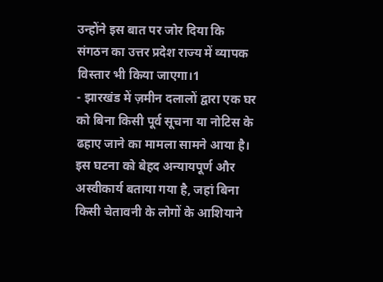उन्होंने इस बात पर जोर दिया कि संगठन का उत्तर प्रदेश राज्य में व्यापक विस्तार भी किया जाएगा।1
- झारखंड में ज़मीन दलालों द्वारा एक घर को बिना किसी पूर्व सूचना या नोटिस के ढहाए जाने का मामला सामने आया है। इस घटना को बेहद अन्यायपूर्ण और अस्वीकार्य बताया गया है, जहां बिना किसी चेतावनी के लोगों के आशियाने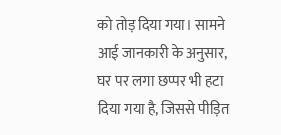को तोड़ दिया गया। सामने आई जानकारी के अनुसार, घर पर लगा छप्पर भी हटा दिया गया है, जिससे पीड़ित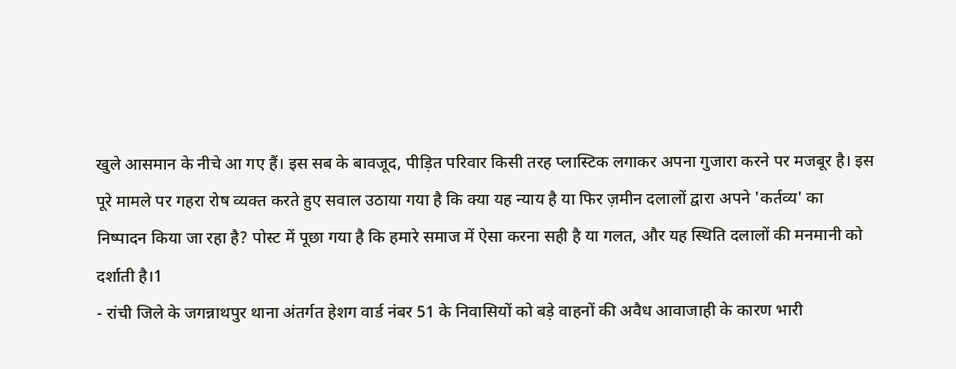खुले आसमान के नीचे आ गए हैं। इस सब के बावजूद, पीड़ित परिवार किसी तरह प्लास्टिक लगाकर अपना गुजारा करने पर मजबूर है। इस पूरे मामले पर गहरा रोष व्यक्त करते हुए सवाल उठाया गया है कि क्या यह न्याय है या फिर ज़मीन दलालों द्वारा अपने 'कर्तव्य' का निष्पादन किया जा रहा है? पोस्ट में पूछा गया है कि हमारे समाज में ऐसा करना सही है या गलत, और यह स्थिति दलालों की मनमानी को दर्शाती है।1
- रांची जिले के जगन्नाथपुर थाना अंतर्गत हेशग वार्ड नंबर 51 के निवासियों को बड़े वाहनों की अवैध आवाजाही के कारण भारी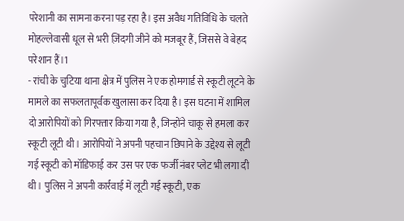परेशानी का सामना करना पड़ रहा है। इस अवैध गतिविधि के चलते मोहल्लेवासी धूल से भरी ज़िंदगी जीने को मजबूर हैं, जिससे वे बेहद परेशान हैं।1
- रांची के चुटिया थाना क्षेत्र में पुलिस ने एक होमगार्ड से स्कूटी लूटने के मामले का सफलतापूर्वक खुलासा कर दिया है। इस घटना में शामिल दो आरोपियों को गिरफ्तार किया गया है, जिन्होंने चाकू से हमला कर स्कूटी लूटी थी। आरोपियों ने अपनी पहचान छिपाने के उद्देश्य से लूटी गई स्कूटी को मॉडिफाई कर उस पर एक फर्जी नंबर प्लेट भी लगा दी थी। पुलिस ने अपनी कार्रवाई में लूटी गई स्कूटी, एक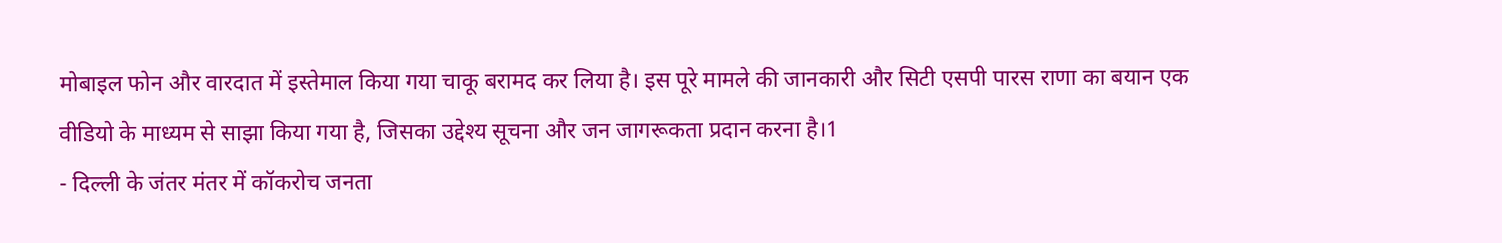मोबाइल फोन और वारदात में इस्तेमाल किया गया चाकू बरामद कर लिया है। इस पूरे मामले की जानकारी और सिटी एसपी पारस राणा का बयान एक वीडियो के माध्यम से साझा किया गया है, जिसका उद्देश्य सूचना और जन जागरूकता प्रदान करना है।1
- दिल्ली के जंतर मंतर में कॉकरोच जनता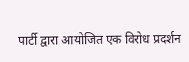पार्टी द्वारा आयोजित एक विरोध प्रदर्शन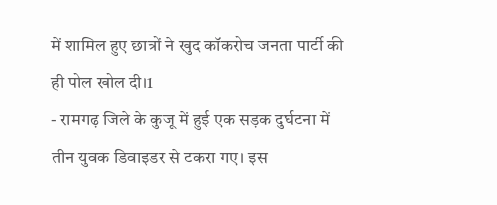में शामिल हुए छात्रों ने खुद कॉकरोच जनता पार्टी की ही पोल खोल दी।1
- रामगढ़ जिले के कुजू में हुई एक सड़क दुर्घटना में तीन युवक डिवाइडर से टकरा गए। इस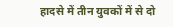हादसे में तीन युवकों में से दो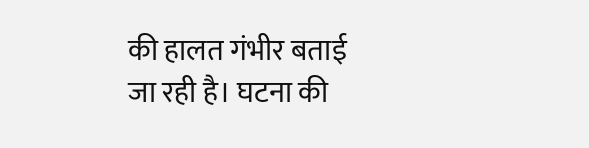की हालत गंभीर बताई जा रही है। घटना की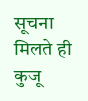सूचना मिलते ही कुजू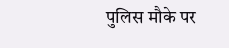पुलिस मौके पर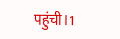पहुंची।1